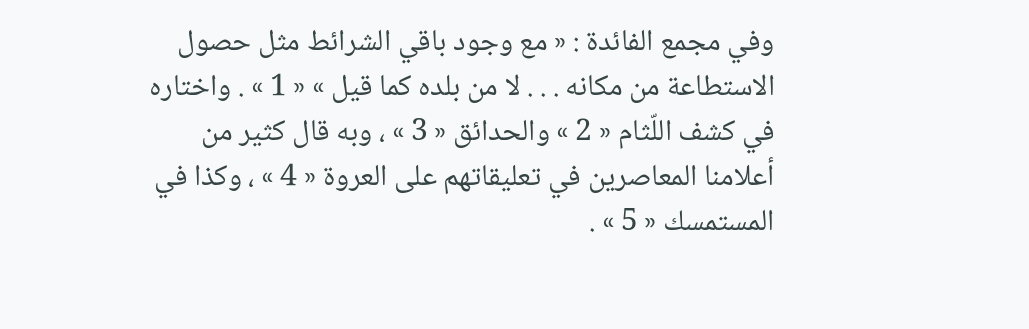وفي مجمع الفائدة : « مع وجود باقي الشرائط مثل حصول الاستطاعة من مكانه . . . لا من بلده كما قيل » « 1 » . واختاره في كشف اللّثام « 2 » والحدائق « 3 » ، وبه قال كثير من أعلامنا المعاصرين في تعليقاتهم على العروة « 4 » ، وكذا في المستمسك « 5 » .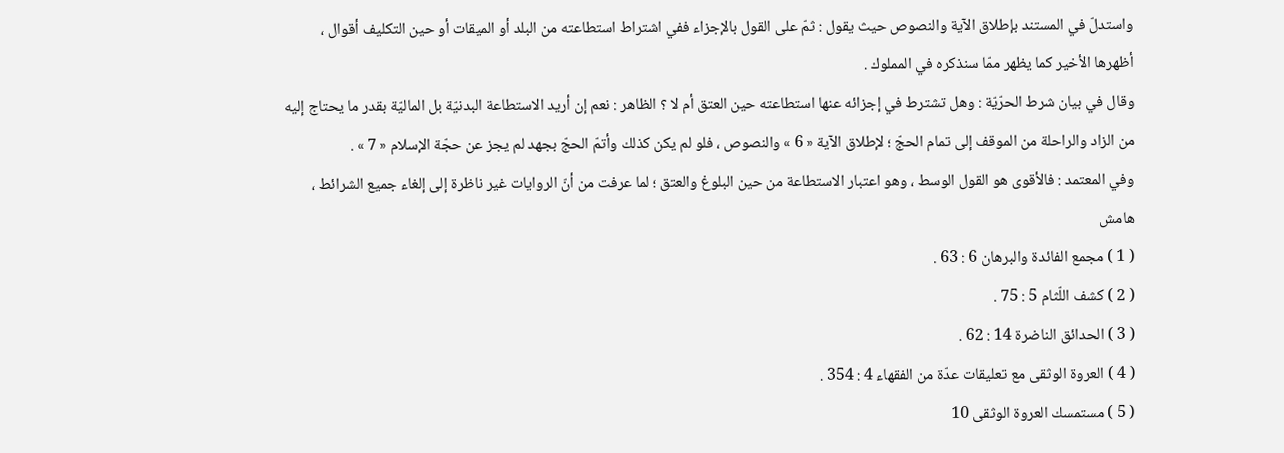واستدلّ في المستند بإطلاق الآية والنصوص حيث يقول : ثمّ على القول بالإجزاء ففي اشتراط استطاعته من البلد أو الميقات أو حين التكليف أقوال ، أظهرها الأخير كما يظهر ممّا سنذكره في المملوك .
وقال في بيان شرط الحرّيّة : وهل تشترط في إجزائه عنها استطاعته حين العتق أم لا ؟ الظاهر : نعم إن أريد الاستطاعة البدنيّة بل الماليّة بقدر ما يحتاج إليه من الزاد والراحلة من الموقف إلى تمام الحجّ ؛ لإطلاق الآية « 6 » والنصوص ، فلو لم يكن كذلك وأتمّ الحجّ بجهد لم يجز عن حجّة الإسلام « 7 » .
وفي المعتمد : فالأقوى هو القول الوسط ، وهو اعتبار الاستطاعة من حين البلوغ والعتق ؛ لما عرفت من أنّ الروايات غير ناظرة إلى إلغاء جميع الشرائط ،
هامش
( 1 ) مجمع الفائدة والبرهان 6 : 63 .
( 2 ) كشف اللّثام 5 : 75 .
( 3 ) الحدائق الناضرة 14 : 62 .
( 4 ) العروة الوثقى مع تعليقات عدّة من الفقهاء 4 : 354 .
( 5 ) مستمسك العروة الوثقى 10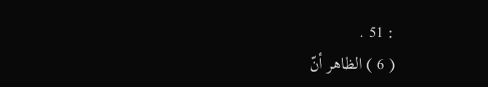: 51 .
( 6 ) الظاهر أنّ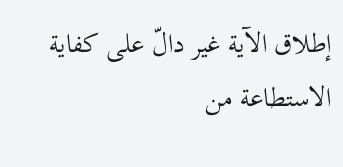إطلاق الآية غير دالّ على كفاية الاستطاعة من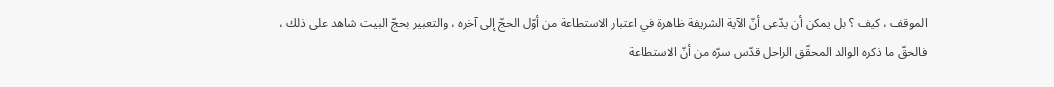الموقف ، كيف ؟ بل يمكن أن يدّعى أنّ الآية الشريفة ظاهرة في اعتبار الاستطاعة من أوّل الحجّ إلى آخره ، والتعبير بحجّ البيت شاهد على ذلك ، فالحقّ ما ذكره الوالد المحقّق الراحل قدّس سرّه من أنّ الاستطاعة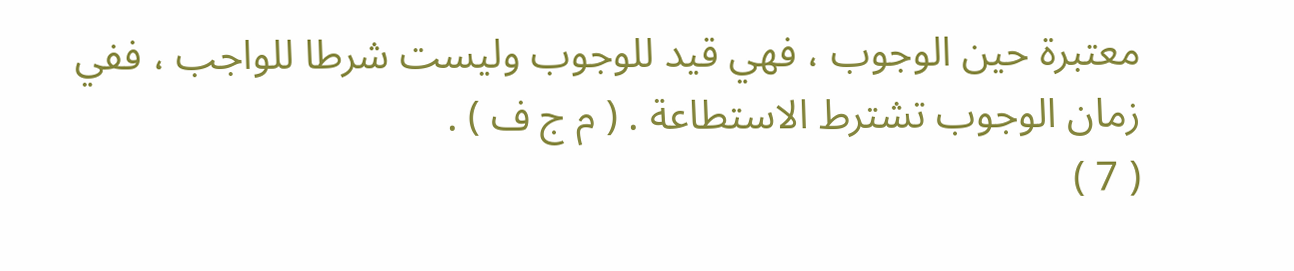معتبرة حين الوجوب ، فهي قيد للوجوب وليست شرطا للواجب ، ففي زمان الوجوب تشترط الاستطاعة . ( م ج ف ) .
( 7 )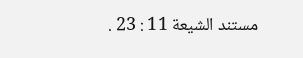مستند الشيعة 11 : 23 .